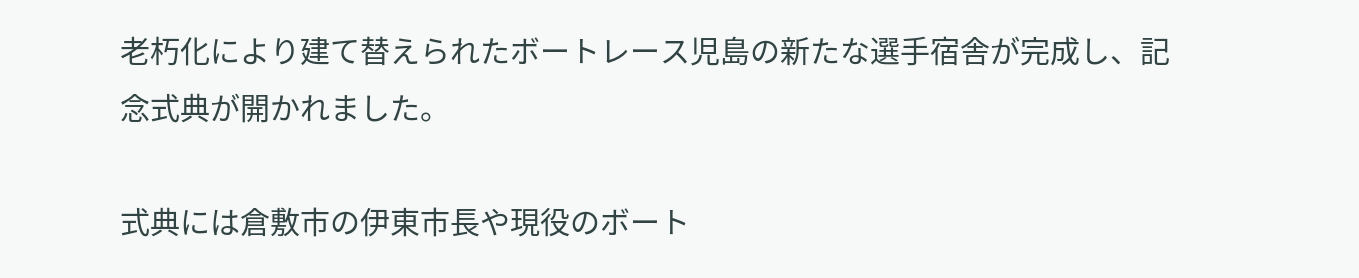老朽化により建て替えられたボートレース児島の新たな選手宿舎が完成し、記念式典が開かれました。

式典には倉敷市の伊東市長や現役のボート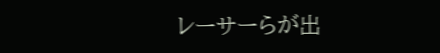レーサーらが出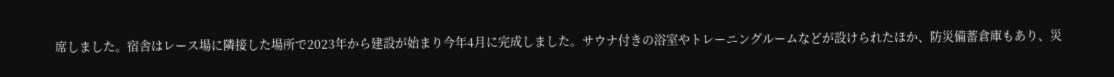席しました。宿舎はレース場に隣接した場所で2023年から建設が始まり今年4月に完成しました。サウナ付きの浴室やトレーニングルームなどが設けられたほか、防災備蓄倉庫もあり、災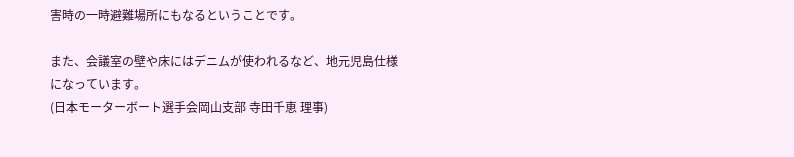害時の一時避難場所にもなるということです。

また、会議室の壁や床にはデニムが使われるなど、地元児島仕様になっています。
(日本モーターボート選手会岡山支部 寺田千恵 理事)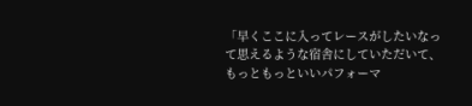「早くここに入ってレースがしたいなって思えるような宿舎にしていただいて、もっともっといいパフォーマ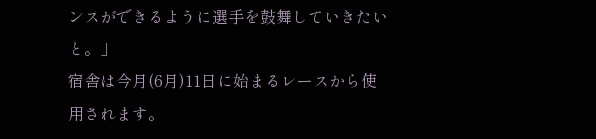ンスができるように選手を鼓舞していきたいと。」
宿舎は今月(6月)11日に始まるレースから使用されます。